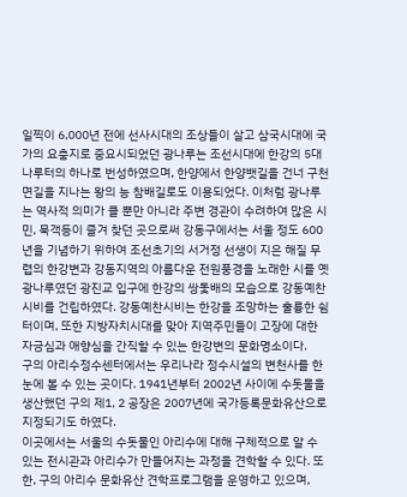일찍이 6,000년 전에 선사시대의 조상들이 살고 삼국시대에 국가의 요충지로 중요시되었던 광나루는 조선시대에 한강의 5대 나루터의 하나로 번성하였으며, 한양에서 한양뱃길을 건너 구천면길을 지나는 왕의 능 참배길로도 이용되었다. 이처럼 광나루는 역사적 의미가 클 뿐만 아니라 주변 경관이 수려하여 많은 시민, 묵객등이 즐겨 찾던 곳으로써 강동구에서는 서울 정도 600년을 기념하기 위하여 조선초기의 서거정 선생이 지은 해질 무렵의 한강변과 강동지역의 아름다운 전원풍경을 노래한 시를 옛 광나루였던 광진교 입구에 한강의 쌍돛배의 모습으로 강동예찬시비를 건립하였다. 강동예찬시비는 한강을 조망하는 훌륭한 쉼터이며, 또한 지방자치시대를 맞아 지역주민들이 고장에 대한 자긍심과 애향심을 간직할 수 있는 한강변의 문화명소이다.
구의 아리수정수센터에서는 우리나라 정수시설의 변천사를 한눈에 볼 수 있는 곳이다. 1941년부터 2002년 사이에 수돗물을 생산했던 구의 제1, 2 공장은 2007년에 국가등록문화유산으로 지정되기도 하였다.
이곳에서는 서울의 수돗물인 아리수에 대해 구체적으로 알 수 있는 전시관과 아리수가 만들어지는 과정을 견학할 수 있다. 또한, 구의 아리수 문화유산 견학프로그램을 운영하고 있으며,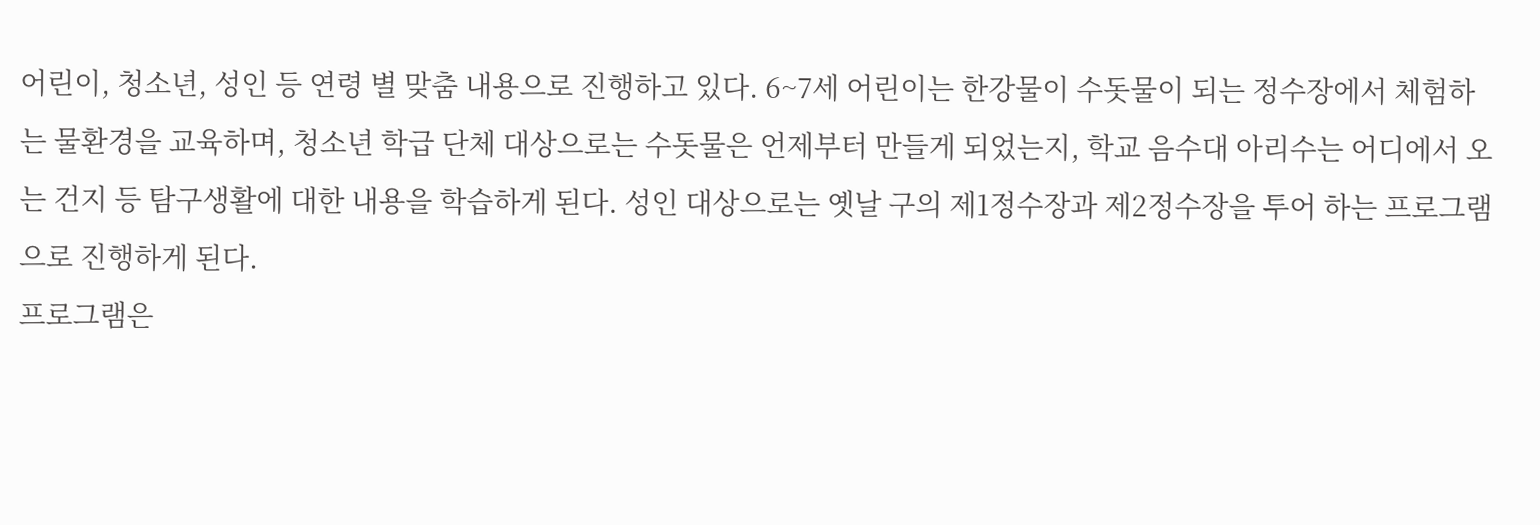어린이, 청소년, 성인 등 연령 별 맞춤 내용으로 진행하고 있다. 6~7세 어린이는 한강물이 수돗물이 되는 정수장에서 체험하는 물환경을 교육하며, 청소년 학급 단체 대상으로는 수돗물은 언제부터 만들게 되었는지, 학교 음수대 아리수는 어디에서 오는 건지 등 탐구생활에 대한 내용을 학습하게 된다. 성인 대상으로는 옛날 구의 제1정수장과 제2정수장을 투어 하는 프로그램으로 진행하게 된다.
프로그램은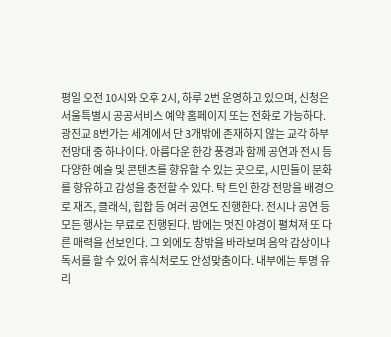평일 오전 10시와 오후 2시, 하루 2번 운영하고 있으며, 신청은 서울특별시 공공서비스 예약 홈페이지 또는 전화로 가능하다.
광진교 8번가는 세계에서 단 3개밖에 존재하지 않는 교각 하부 전망대 중 하나이다. 아름다운 한강 풍경과 함께 공연과 전시 등 다양한 예술 및 콘텐츠를 향유할 수 있는 곳으로, 시민들이 문화를 향유하고 감성을 충전할 수 있다. 탁 트인 한강 전망을 배경으로 재즈, 클래식, 힙합 등 여러 공연도 진행한다. 전시나 공연 등 모든 행사는 무료로 진행된다. 밤에는 멋진 야경이 펼쳐져 또 다른 매력을 선보인다. 그 외에도 창밖을 바라보며 음악 감상이나 독서를 할 수 있어 휴식처로도 안성맞춤이다. 내부에는 투명 유리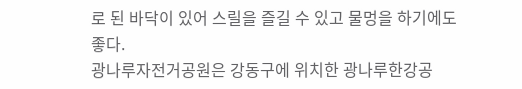로 된 바닥이 있어 스릴을 즐길 수 있고 물멍을 하기에도 좋다.
광나루자전거공원은 강동구에 위치한 광나루한강공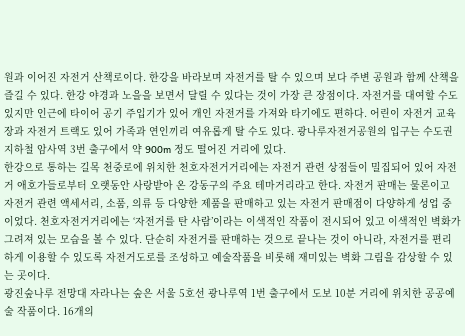원과 이어진 자전거 산책로이다. 한강을 바라보며 자전거를 탈 수 있으며 보다 주변 공원과 함께 산책을 즐길 수 있다. 한강 야경과 노을을 보면서 달릴 수 있다는 것이 가장 큰 장점이다. 자전거를 대여할 수도 있지만 인근에 타이어 공기 주입기가 있어 개인 자전거를 가져와 타기에도 편하다. 어린이 자전거 교육장과 자전거 트랙도 있어 가족과 연인끼리 여유롭게 탈 수도 있다. 광나루자전거공원의 입구는 수도권 지하철 암사역 3번 출구에서 약 900m 정도 떨어진 거리에 있다.
한강으로 통하는 길목 천중로에 위치한 천호자전거거리에는 자전거 관련 상점들이 밀집되어 있어 자전거 애호가들로부터 오랫동안 사랑받아 온 강동구의 주요 테마거리라고 한다. 자전거 판매는 물론이고 자전거 관련 액세서리, 소품, 의류 등 다양한 제품을 판매하고 있는 자전거 판매점이 다양하게 성업 중이었다. 천호자전거거리에는 ‘자전거를 탄 사람’이라는 이색적인 작품이 전시되어 있고 이색적인 벽화가 그려져 있는 모습을 볼 수 있다. 단순히 자전거를 판매하는 것으로 끝나는 것이 아니라, 자전거를 편리하게 이용할 수 있도록 자전거도로를 조성하고 예술작품을 비롯해 재미있는 벽화 그림을 감상할 수 있는 곳이다.
광진숲나루 전망대 자라나는 숲은 서울 5호선 광나루역 1번 출구에서 도보 10분 거리에 위치한 공공예술 작품이다. 16개의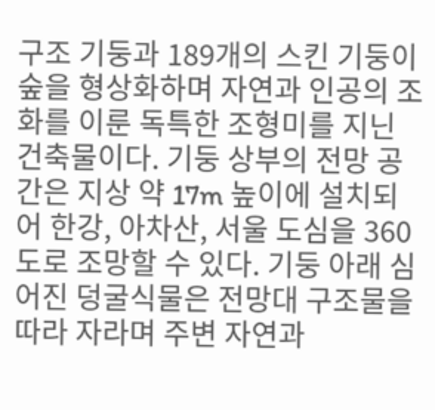구조 기둥과 189개의 스킨 기둥이 숲을 형상화하며 자연과 인공의 조화를 이룬 독특한 조형미를 지닌 건축물이다. 기둥 상부의 전망 공간은 지상 약 17m 높이에 설치되어 한강, 아차산, 서울 도심을 360도로 조망할 수 있다. 기둥 아래 심어진 덩굴식물은 전망대 구조물을 따라 자라며 주변 자연과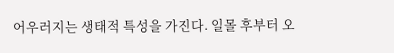어우러지는 생태적 특성을 가진다. 일몰 후부터 오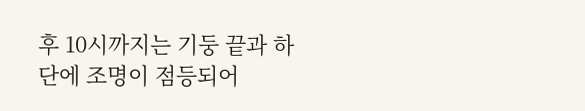후 10시까지는 기둥 끝과 하단에 조명이 점등되어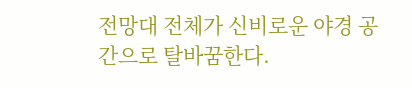전망대 전체가 신비로운 야경 공간으로 탈바꿈한다.